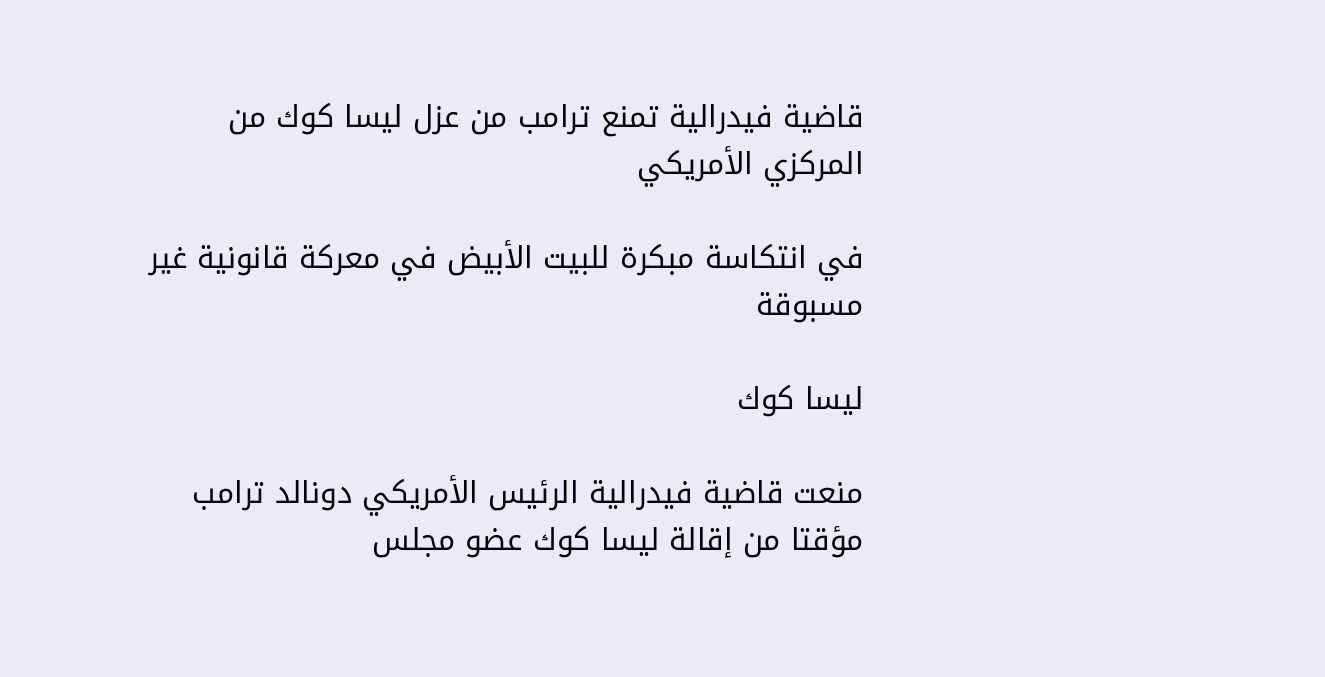قاضية فيدرالية تمنع ترامب من عزل ليسا كوك من المركزي الأمريكي

في انتكاسة مبكرة للبيت الأبيض في معركة قانونية غير مسبوقة

ليسا كوك

منعت قاضية فيدرالية الرئيس الأمريكي دونالد ترامب مؤقتا من إقالة ليسا كوك عضو مجلس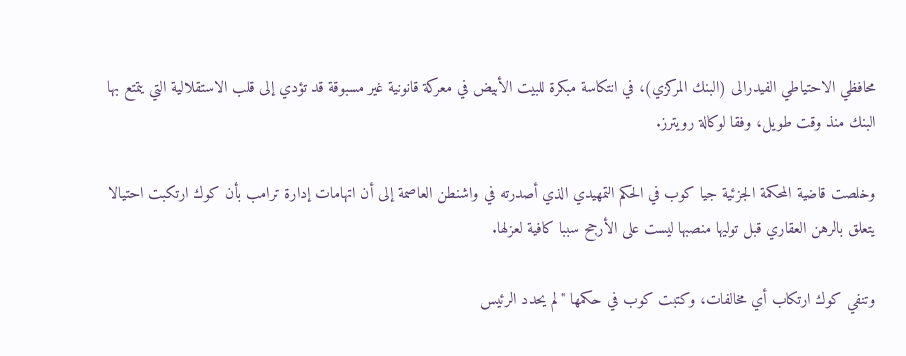محافظي الاحتياطي الفيدرالى (البنك المركزي)، في انتكاسة مبكرة للبيت الأبيض في معركة قانونية غير مسبوقة قد تؤدي إلى قلب الاستقلالية التي يتمتع بها البنك منذ وقت طويل، وفقا لوكالة رويترز.

وخلصت قاضية المحكمة الجزئية جيا كوب في الحكم التمهيدي الذي أصدرته في واشنطن العاصمة إلى أن اتهامات إدارة ترامب بأن كوك ارتكبت احتيالا يتعلق بالرهن العقاري قبل توليها منصبها ليست على الأرجح سببا كافية لعزلها.

وتنفي كوك ارتكاب أي مخالفات، وكتبت كوب في حكمها "لم يحدد الرئيس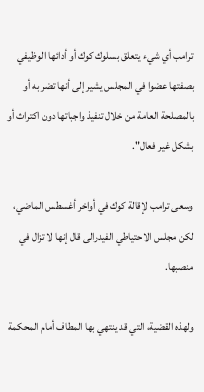ترامب أي شيء يتعلق بسلوك كوك أو أدائها الوظيفي بصفتها عضوا في المجلس يشير إلى أنها تضر به أو بالمصلحة العامة من خلال تنفيذ واجباتها دون اكتراث أو بشكل غير فعال".

وسعى ترامب لإقالة كوك في أواخر أغسطس الماضي، لكن مجلس الاحتياطي الفيدرالى قال إنها لا تزال في منصبها.

ولهذه القضية، التي قد ينتهي بها المطاف أمام المحكمة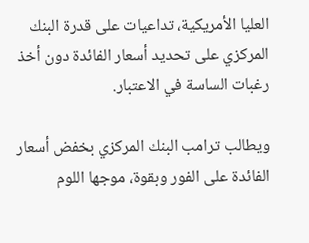العليا الأمريكية، تداعيات على قدرة البنك المركزي على تحديد أسعار الفائدة دون أخذ رغبات الساسة في الاعتبار.

ويطالب ترامب البنك المركزي بخفض أسعار الفائدة على الفور وبقوة، موجها اللوم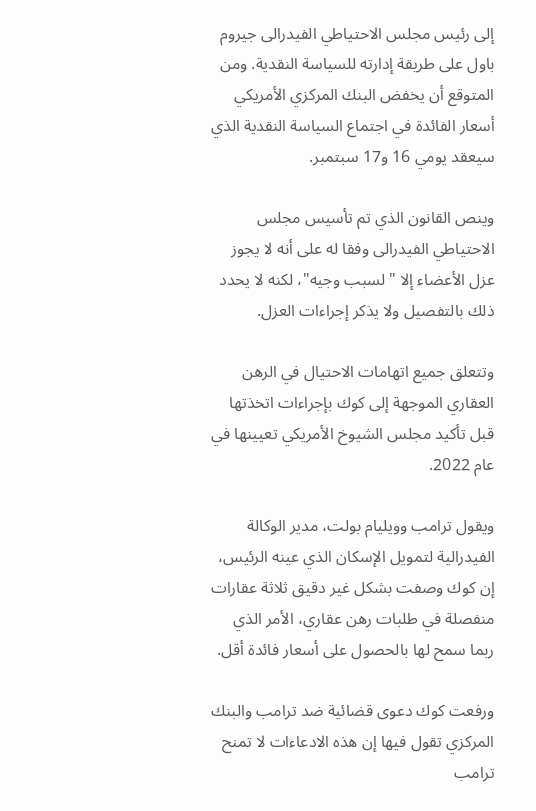إلى رئيس مجلس الاحتياطي الفيدرالى جيروم باول على طريقة إدارته للسياسة النقدية. ومن المتوقع أن يخفض البنك المركزي الأمريكي أسعار الفائدة في اجتماع السياسة النقدية الذي سيعقد يومي 16 و17 سبتمبر.

وينص القانون الذي تم تأسيس مجلس الاحتياطي الفيدرالى وفقا له على أنه لا يجوز عزل الأعضاء إلا "لسبب وجيه"، لكنه لا يحدد ذلك بالتفصيل ولا يذكر إجراءات العزل.

وتتعلق جميع اتهامات الاحتيال في الرهن العقاري الموجهة إلى كوك بإجراءات اتخذتها قبل تأكيد مجلس الشيوخ الأمريكي تعيينها في عام 2022.

ويقول ترامب وويليام بولت، مدير الوكالة الفيدرالية لتمويل الإسكان الذي عينه الرئيس، إن كوك وصفت بشكل غير دقيق ثلاثة عقارات منفصلة في طلبات رهن عقاري، الأمر الذي ربما سمح لها بالحصول على أسعار فائدة أقل.

ورفعت كوك دعوى قضائية ضد ترامب والبنك المركزي تقول فيها إن هذه الادعاءات لا تمنح ترامب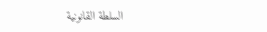السلطة القانونية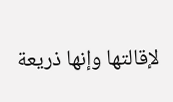لإقالتها وإنها ذريعة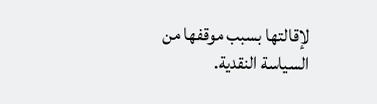لإقالتها بسبب موقفها من السياسة النقدية.